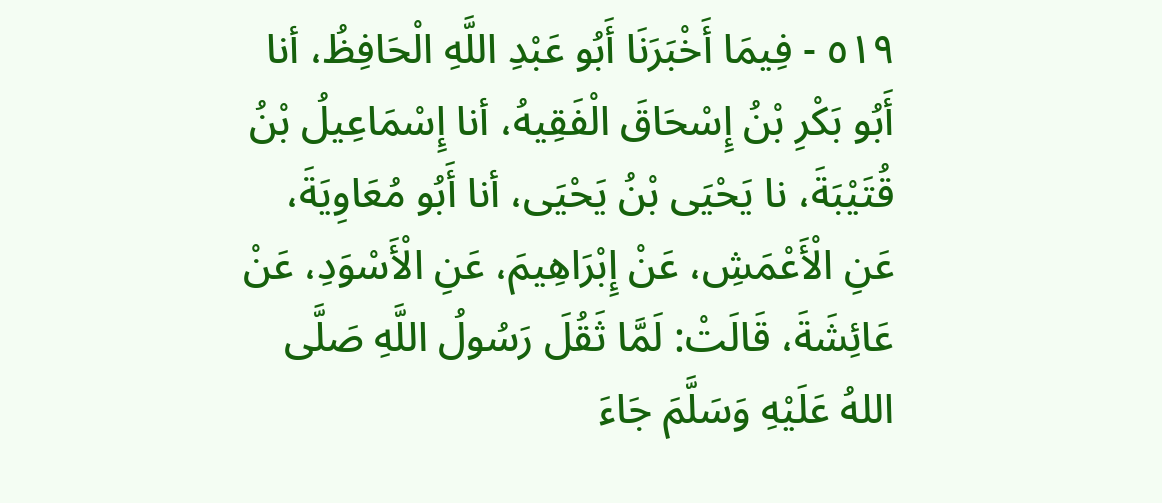٥١٩ - فِيمَا أَخْبَرَنَا أَبُو عَبْدِ اللَّهِ الْحَافِظُ، أنا أَبُو بَكْرِ بْنُ إِسْحَاقَ الْفَقِيهُ، أنا إِسْمَاعِيلُ بْنُ قُتَيْبَةَ، نا يَحْيَى بْنُ يَحْيَى، أنا أَبُو مُعَاوِيَةَ، عَنِ الْأَعْمَشِ، عَنْ إِبْرَاهِيمَ، عَنِ الْأَسْوَدِ، عَنْ عَائِشَةَ، قَالَتْ: لَمَّا ثَقُلَ رَسُولُ اللَّهِ صَلَّى اللهُ عَلَيْهِ وَسَلَّمَ جَاءَ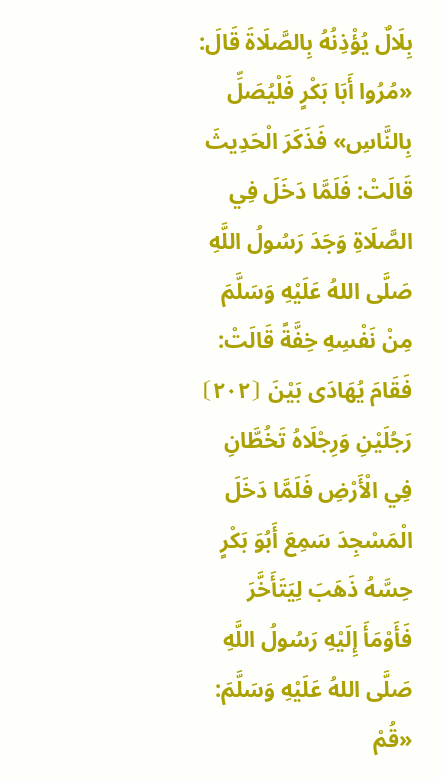بِلَالٌ يُؤْذِنُهُ بِالصَّلَاةَ قَالَ: «مُرُوا أَبَا بَكْرٍ فَلْيُصَلِّ بِالنَّاسِ» فَذَكَرَ الْحَدِيثَ قَالَتْ: فَلَمَّا دَخَلَ فِي الصَّلَاةِ وَجَدَ رَسُولُ اللَّهِ صَلَّى اللهُ عَلَيْهِ وَسَلَّمَ مِنْ نَفْسِهِ خِفَّةً قَالَتْ: فَقَامَ يُهَادَى بَيْنَ ⦗٢٠٢⦘ رَجُلَيْنِ وَرِجْلَاهُ تَخُطَّانِ فِي الْأَرْضِ فَلَمَّا دَخَلَ الْمَسْجِدَ سَمِعَ أَبُوَ بَكْرٍ حِسَّهُ ذَهَبَ لِيَتَأَخَّرَ فَأَوْمَأَ إِلَيْهِ رَسُولُ اللَّهِ صَلَّى اللهُ عَلَيْهِ وَسَلَّمَ: «قُمْ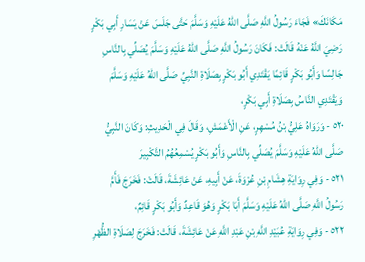مَكَانَكَ» فَجَاءَ رَسُولُ اللَّهِ صَلَّى اللهُ عَلَيْهِ وَسَلَّمَ حَتَّى جَلَسَ عَنْ يَسَارِ أَبِي بَكْرٍ رَضِيَ اللَّهُ عَنْهُ قَالَتْ: فَكَانَ رَسُولُ اللَّهِ صَلَّى اللهُ عَلَيْهِ وَسَلَّمَ يُصَلِّي بِالنَّاسِ جَالِسًا وَأَبُو بَكْرٍ قَائِمًا يَقْتَدِي أَبُو بَكْرٍ بِصَلَاةِ النَّبِيِّ صَلَّى اللهُ عَلَيْهِ وَسَلَّمَ وَيَقْتَدِي النَّاسُ بِصَلَاةِ أَبِي بَكْرٍ،
٥٢٠ - وَرَوَاهُ عَلِيُّ بْنُ مُسْهِرٍ، عَنِ الْأَعْمَشِ، وَقَالَ فِي الْحَدِيثِ: وَكَانَ النَّبِيُّ صَلَّى اللهُ عَلَيْهِ وَسَلَّمَ يُصَلِّي بِالنَّاسِ وَأَبُو بَكْرٍ يُسْمِعُهُمُ التَّكْبِيرَ
٥٢١ - وَفِي رِوَايَةِ هِشَامِ بْنِ عُرْوَةَ، عَنْ أَبِيهِ، عَنْ عَائِشَةَ، قَالَتْ: فَخَرَجَ فَأَمَّ رَسُولُ اللَّهِ صَلَّى اللهُ عَلَيْهِ وَسَلَّمَ أَبَا بَكْرٍ وَهُوَ قَاعِدٌ وَأَبُو بَكْرٍ قَائِمٌ،
٥٢٢ - وَفِي رِوَايَةِ عُبَيْدِ اللَّهِ بْنِ عَبْدِ اللَّهِ عَنْ عَائِشَةَ، قَالَتْ: فَخَرَجَ لِصَلَاةِ الظُّهْرِ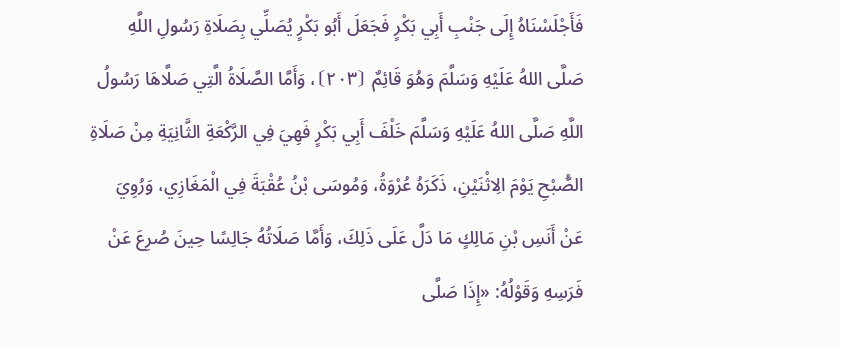فَأَجْلَسْنَاهُ إِلَى جَنْبِ أَبِي بَكْرٍ فَجَعَلَ أَبُو بَكْرٍ يُصَلِّي بِصَلَاةِ رَسُولِ اللَّهِ صَلَّى اللهُ عَلَيْهِ وَسَلَّمَ وَهُوَ قَائِمٌ ⦗٢٠٣⦘، وَأَمَّا الصَّلَاةُ الَّتِي صَلَّاهَا رَسُولُ اللَّهِ صَلَّى اللهُ عَلَيْهِ وَسَلَّمَ خَلْفَ أَبِي بَكْرٍ فَهِيَ فِي الرَّكْعَةِ الثَّانِيَةِ مِنْ صَلَاةِ الصُّبْحِ يَوْمَ الِاثْنَيْنِ، ذَكَرَهُ عُرْوَةُ، وَمُوسَى بْنُ عُقْبَةَ فِي الْمَغَازِي، وَرُوِيَ عَنْ أَنَسِ بْنِ مَالِكٍ مَا دَلَّ عَلَى ذَلِكَ، وَأَمَّا صَلَاتُهُ جَالِسًا حِينَ صُرِعَ عَنْ فَرَسِهِ وَقَوْلُهُ: «إِذَا صَلَّى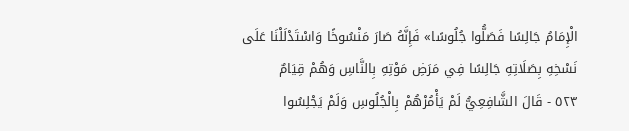الْإِمَامُ جَالِسًا فَصَلُّوا جُلُوسًا» فَإِنَّهُ صَارَ مَنْسُوخًا وَاسْتَدْلَلْنَا عَلَى نَسْخِهِ بِصَلَاتِهِ جَالِسًا فِي مَرَضِ مَوْتِهِ بِالنَّاسِ وَهُمْ قِيَامٌ
٥٢٣ - قَالَ الشَّافِعِيُّ لَمْ يَأْمُرْهُمْ بِالْجُلُوسِ وَلَمْ يَجْلِسُوا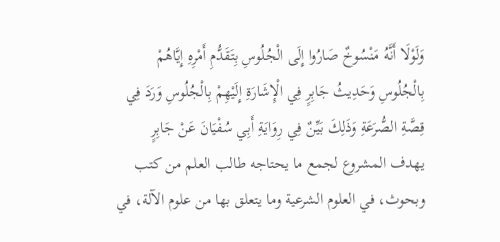وَلَوْلَا أَنَّهُ مَنْسُوخٌ صَارُوا إِلَى الْجُلُوسِ بِتَقَدُّمِ أَمْرِهِ إِيَّاهُمْ بِالْجُلُوسِ وَحَدِيثُ جَابِرٍ فِي الْإِشَارَةِ إِلَيْهِمْ بِالْجُلُوسِ وَرَدَ فِي قِصَّةِ الصُّرَعَةِ وَذَلِكَ بَيِّنٌ فِي رِوَايَةِ أَبِي سُفْيَانَ عَنْ جَابِرٍ
يهدف المشروع لجمع ما يحتاجه طالب العلم من كتب وبحوث، في العلوم الشرعية وما يتعلق بها من علوم الآلة، في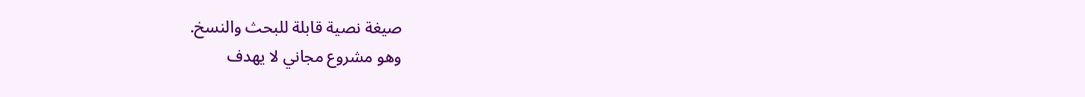صيغة نصية قابلة للبحث والنسخ.
وهو مشروع مجاني لا يهدف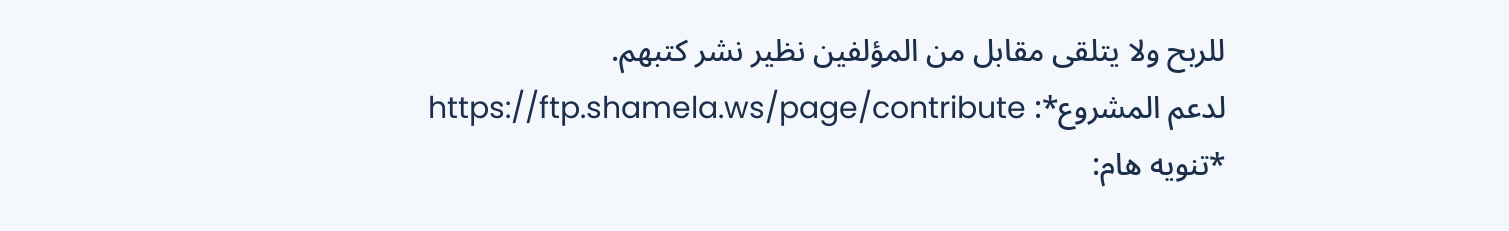للربح ولا يتلقى مقابل من المؤلفين نظير نشر كتبهم.
لدعم المشروع*: https://ftp.shamela.ws/page/contribute
*تنويه هام: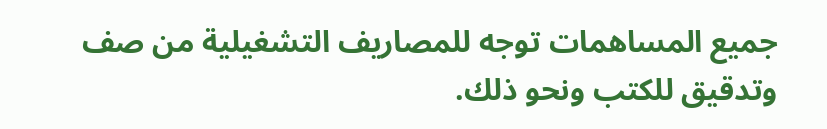جميع المساهمات توجه للمصاريف التشغيلية من صف وتدقيق للكتب ونحو ذلك.